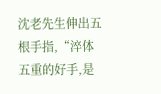沈老先生伸出五根手指,“淬体五重的好手,是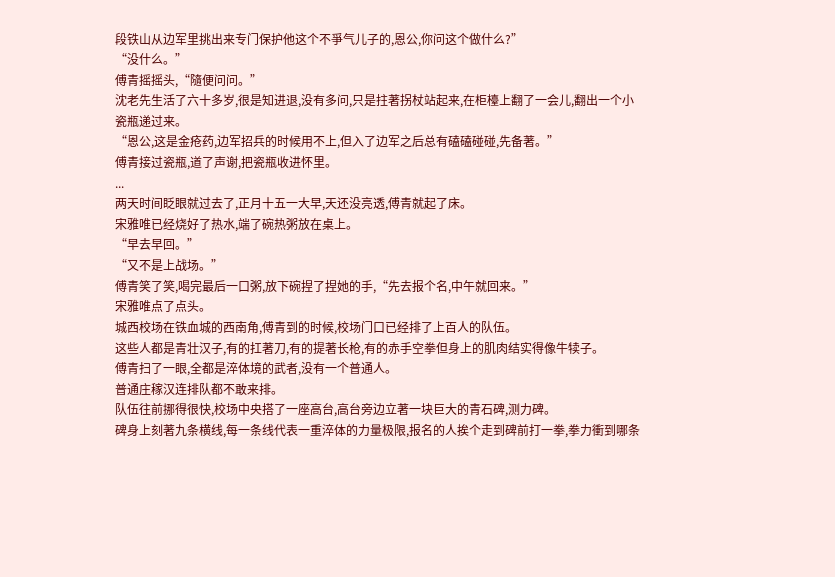段铁山从边军里挑出来专门保护他这个不爭气儿子的,恩公,你问这个做什么?”
“没什么。”
傅青摇摇头,“隨便问问。”
沈老先生活了六十多岁,很是知进退,没有多问,只是拄著拐杖站起来,在柜檯上翻了一会儿,翻出一个小瓷瓶递过来。
“恩公,这是金疮药,边军招兵的时候用不上,但入了边军之后总有磕磕碰碰,先备著。”
傅青接过瓷瓶,道了声谢,把瓷瓶收进怀里。
...
两天时间眨眼就过去了,正月十五一大早,天还没亮透,傅青就起了床。
宋雅唯已经烧好了热水,端了碗热粥放在桌上。
“早去早回。”
“又不是上战场。”
傅青笑了笑,喝完最后一口粥,放下碗捏了捏她的手,“先去报个名,中午就回来。”
宋雅唯点了点头。
城西校场在铁血城的西南角,傅青到的时候,校场门口已经排了上百人的队伍。
这些人都是青壮汉子,有的扛著刀,有的提著长枪,有的赤手空拳但身上的肌肉结实得像牛犊子。
傅青扫了一眼,全都是淬体境的武者,没有一个普通人。
普通庄稼汉连排队都不敢来排。
队伍往前挪得很快,校场中央搭了一座高台,高台旁边立著一块巨大的青石碑,测力碑。
碑身上刻著九条横线,每一条线代表一重淬体的力量极限,报名的人挨个走到碑前打一拳,拳力衝到哪条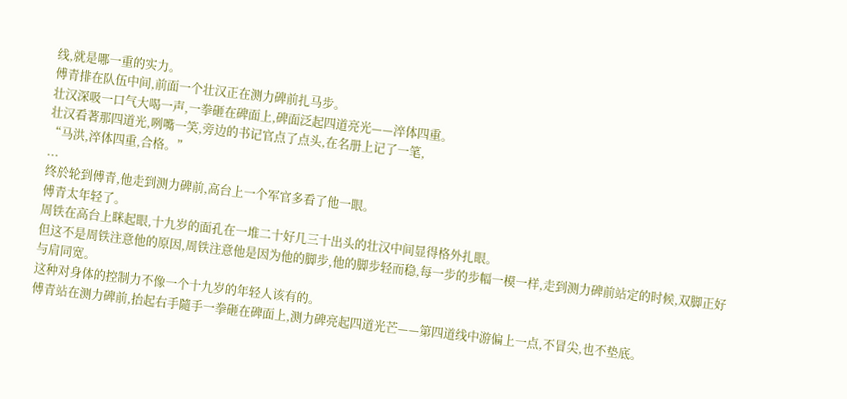线,就是哪一重的实力。
傅青排在队伍中间,前面一个壮汉正在测力碑前扎马步。
壮汉深吸一口气大喝一声,一拳砸在碑面上,碑面泛起四道亮光——淬体四重。
壮汉看著那四道光,咧嘴一笑,旁边的书记官点了点头,在名册上记了一笔,
“马洪,淬体四重,合格。”
...
终於轮到傅青,他走到测力碑前,高台上一个军官多看了他一眼。
傅青太年轻了。
周铁在高台上眯起眼,十九岁的面孔在一堆二十好几三十出头的壮汉中间显得格外扎眼。
但这不是周铁注意他的原因,周铁注意他是因为他的脚步,他的脚步轻而稳,每一步的步幅一模一样,走到测力碑前站定的时候,双脚正好与肩同宽。
这种对身体的控制力不像一个十九岁的年轻人该有的。
傅青站在测力碑前,抬起右手隨手一拳砸在碑面上,测力碑亮起四道光芒——第四道线中游偏上一点,不冒尖,也不垫底。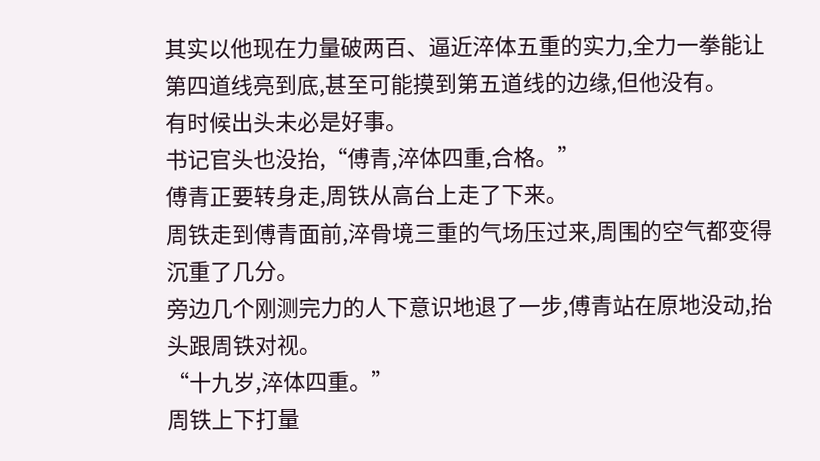其实以他现在力量破两百、逼近淬体五重的实力,全力一拳能让第四道线亮到底,甚至可能摸到第五道线的边缘,但他没有。
有时候出头未必是好事。
书记官头也没抬,“傅青,淬体四重,合格。”
傅青正要转身走,周铁从高台上走了下来。
周铁走到傅青面前,淬骨境三重的气场压过来,周围的空气都变得沉重了几分。
旁边几个刚测完力的人下意识地退了一步,傅青站在原地没动,抬头跟周铁对视。
“十九岁,淬体四重。”
周铁上下打量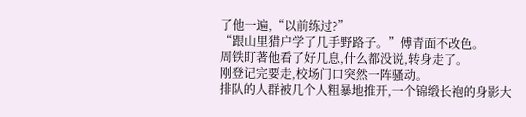了他一遍,“以前练过?”
“跟山里猎户学了几手野路子。”傅青面不改色。
周铁盯著他看了好几息,什么都没说,转身走了。
刚登记完要走,校场门口突然一阵骚动。
排队的人群被几个人粗暴地推开,一个锦缎长袍的身影大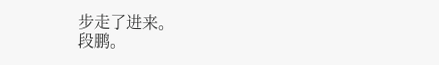步走了进来。
段鹏。